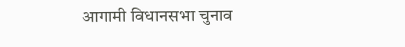आगामी विधानसभा चुनाव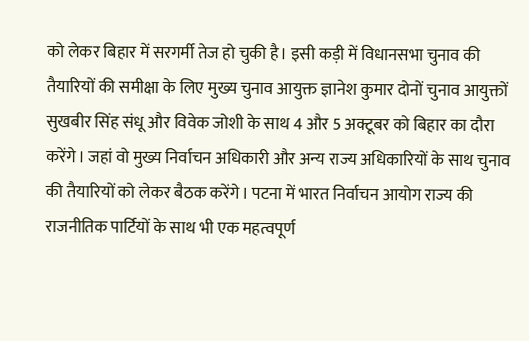को लेकर बिहार में सरगर्मी तेज हो चुकी है। इसी कड़ी में विधानसभा चुनाव की तैयारियों की समीक्षा के लिए मुख्य चुनाव आयुक्त ज्ञानेश कुमार दोनों चुनाव आयुक्तों सुखबीर सिंह संधू और विवेक जोशी के साथ 4 और 5 अक्टूबर को बिहार का दौरा करेंगे। जहां वो मुख्य निर्वाचन अधिकारी और अन्य राज्य अधिकारियों के साथ चुनाव की तैयारियों को लेकर बैठक करेंगे। पटना में भारत निर्वाचन आयोग राज्य की राजनीतिक पार्टियों के साथ भी एक महत्वपूर्ण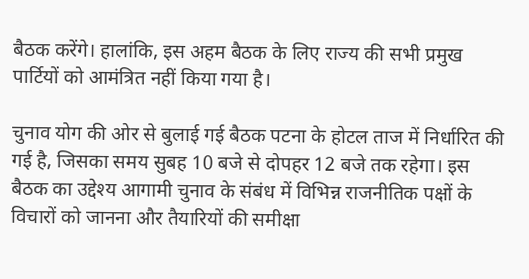बैठक करेंगे। हालांकि, इस अहम बैठक के लिए राज्य की सभी प्रमुख पार्टियों को आमंत्रित नहीं किया गया है।

चुनाव योग की ओर से बुलाई गई बैठक पटना के होटल ताज में निर्धारित की गई है, जिसका समय सुबह 10 बजे से दोपहर 12 बजे तक रहेगा। इस बैठक का उद्देश्य आगामी चुनाव के संबंध में विभिन्न राजनीतिक पक्षों के विचारों को जानना और तैयारियों की समीक्षा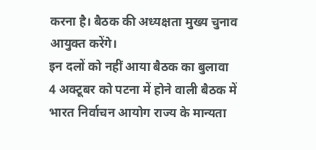करना है। बैठक की अध्यक्षता मुख्य चुनाव आयुक्त करेंगे।
इन दलों को नहीं आया बैठक का बुलावा
4 अक्टूबर को पटना में होने वाली बैठक में भारत निर्वाचन आयोग राज्य के मान्यता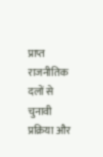प्राप्त राजनीतिक दलों से चुनावी प्रक्रिया और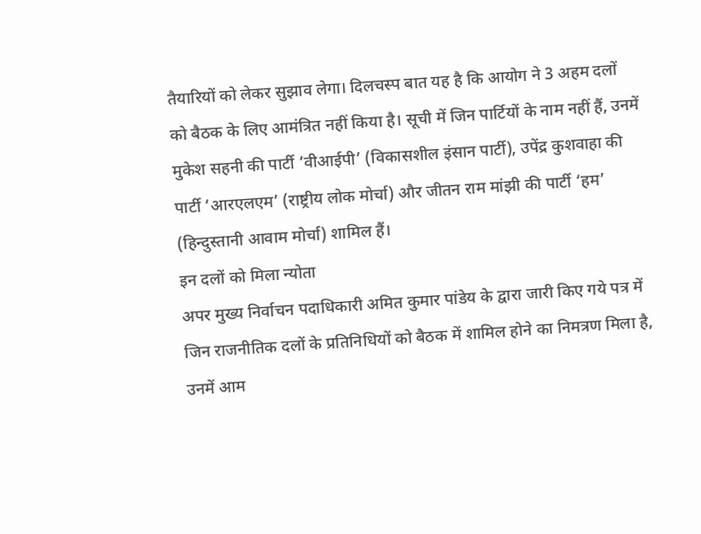तैयारियों को लेकर सुझाव लेगा। दिलचस्प बात यह है कि आयोग ने 3 अहम दलों को बैठक के लिए आमंत्रित नहीं किया है। सूची में जिन पार्टियों के नाम नहीं हैं, उनमें मुकेश सहनी की पार्टी ‘वीआईपी’ (विकासशील इंसान पार्टी), उपेंद्र कुशवाहा की पार्टी ‘आरएलएम’ (राष्ट्रीय लोक मोर्चा) और जीतन राम मांझी की पार्टी ‘हम’ (हिन्दुस्तानी आवाम मोर्चा) शामिल हैं।
इन दलों को मिला न्योता
अपर मुख्य निर्वाचन पदाधिकारी अमित कुमार पांडेय के द्वारा जारी किए गये पत्र में जिन राजनीतिक दलों के प्रतिनिधियों को बैठक में शामिल होने का निमत्रण मिला है, उनमें आम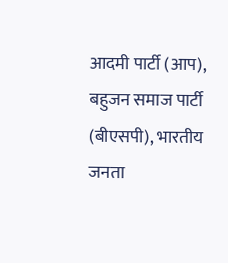आदमी पार्टी (आप), बहुजन समाज पार्टी (बीएसपी), भारतीय जनता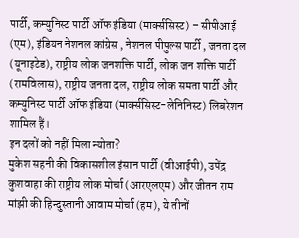पार्टी, कम्युनिस्ट पार्टी ऑफ इंडिया (मार्क्ससिस्ट) – सीपीआई (एम), इंडियन नेशनल कांग्रेस , नेशनल पीपुल्स पार्टी , जनता दल (यूनाइटेड), राष्ट्रीय लोक जनशक्ति पार्टी, लोक जन शक्ति पार्टी (रामविलास), राष्ट्रीय जनता दल, राष्ट्रीय लोक समता पार्टी और कम्युनिस्ट पार्टी ऑफ इंडिया (मार्क्ससिस्ट-लेनिनिस्ट) लिबरेशन शामिल हैं।
इन दलों को नहीं मिला न्योता?
मुकेश सहनी की विकासशील इंसान पार्टी (वीआईपी), उपेंद्र कुशवाहा की राष्ट्रीय लोक मोर्चा (आरएलएम) और जीतन राम मांझी की हिन्दुस्तानी आवाम मोर्चा (हम), ये तीनों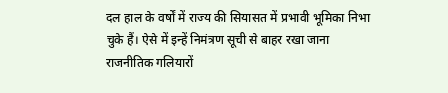दल हाल के वर्षों में राज्य की सियासत में प्रभावी भूमिका निभा चुके हैं। ऐसे में इन्हें निमंत्रण सूची से बाहर रखा जाना राजनीतिक गलियारों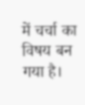में चर्चा का विषय बन गया है।